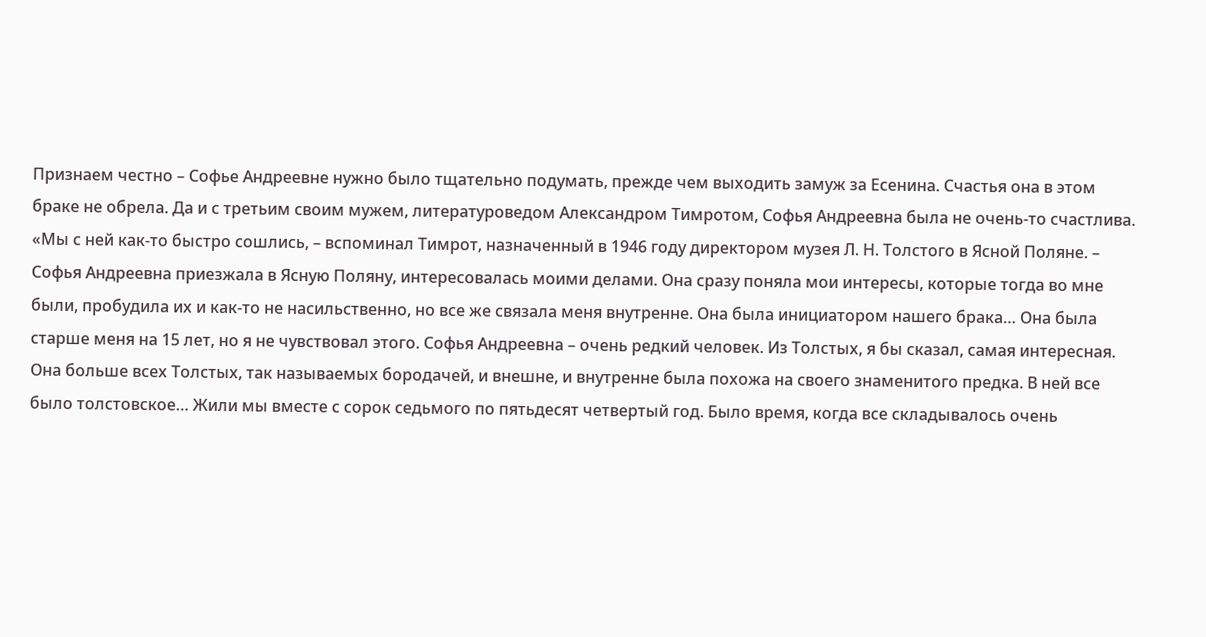Признаем честно – Софье Андреевне нужно было тщательно подумать, прежде чем выходить замуж за Есенина. Счастья она в этом браке не обрела. Да и с третьим своим мужем, литературоведом Александром Тимротом, Софья Андреевна была не очень-то счастлива. «Мы с ней как-то быстро сошлись, – вспоминал Тимрот, назначенный в 1946 году директором музея Л. Н. Толстого в Ясной Поляне. – Софья Андреевна приезжала в Ясную Поляну, интересовалась моими делами. Она сразу поняла мои интересы, которые тогда во мне были, пробудила их и как-то не насильственно, но все же связала меня внутренне. Она была инициатором нашего брака… Она была старше меня на 15 лет, но я не чувствовал этого. Софья Андреевна – очень редкий человек. Из Толстых, я бы сказал, самая интересная. Она больше всех Толстых, так называемых бородачей, и внешне, и внутренне была похожа на своего знаменитого предка. В ней все было толстовское… Жили мы вместе с сорок седьмого по пятьдесят четвертый год. Было время, когда все складывалось очень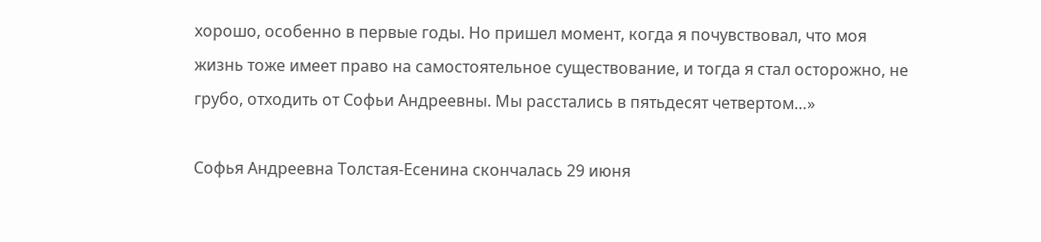хорошо, особенно в первые годы. Но пришел момент, когда я почувствовал, что моя жизнь тоже имеет право на самостоятельное существование, и тогда я стал осторожно, не грубо, отходить от Софьи Андреевны. Мы расстались в пятьдесят четвертом…»

Софья Андреевна Толстая-Есенина скончалась 29 июня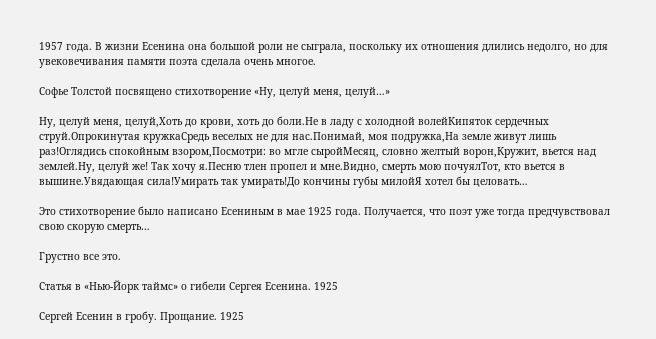1957 года. В жизни Есенина она большой роли не сыграла, поскольку их отношения длились недолго, но для увековечивания памяти поэта сделала очень многое.

Софье Толстой посвящено стихотворение «Ну, целуй меня, целуй…»

Ну, целуй меня, целуй,Хоть до крови, хоть до боли.Не в ладу с холодной волейКипяток сердечных струй.Опрокинутая кружкаСредь веселых не для нас.Понимай, моя подружка,На земле живут лишь раз!Оглядись спокойным взором,Посмотри: во мгле сыройМесяц, словно желтый ворон,Кружит, вьется над землей.Ну, целуй же! Так хочу я.Песню тлен пропел и мне.Видно, смерть мою почуялТот, кто вьется в вышине.Увядающая сила!Умирать так умирать!До кончины губы милойЯ хотел бы целовать…

Это стихотворение было написано Есениным в мае 1925 года. Получается, что поэт уже тогда предчувствовал свою скорую смерть…

Грустно все это.

Статья в «Нью-Йорк таймс» о гибели Сергея Есенина. 1925

Сергей Есенин в гробу. Прощание. 1925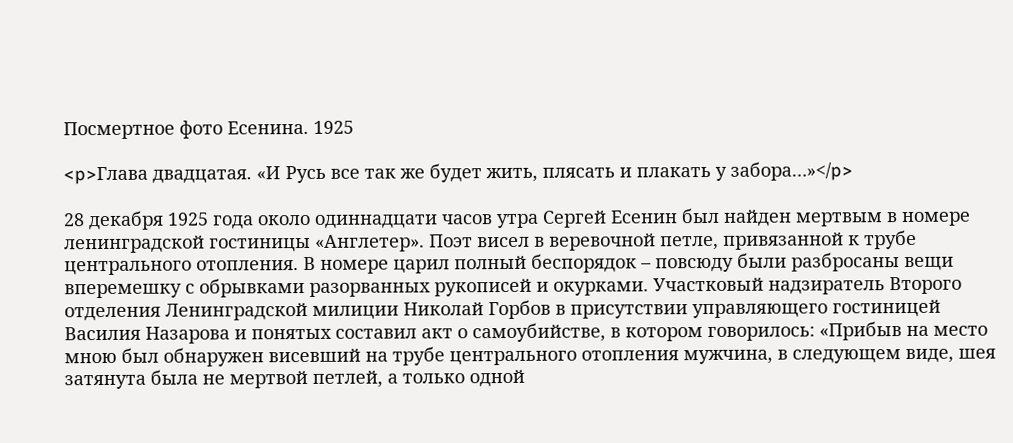Посмертное фото Есенина. 1925

<p>Глава двадцатая. «И Русь все так же будет жить, плясать и плакать у забора…»</p>

28 декабря 1925 года около одиннадцати часов утра Сергей Есенин был найден мертвым в номере ленинградской гостиницы «Англетер». Поэт висел в веревочной петле, привязанной к трубе центрального отопления. В номере царил полный беспорядок – повсюду были разбросаны вещи вперемешку с обрывками разорванных рукописей и окурками. Участковый надзиратель Второго отделения Ленинградской милиции Николай Горбов в присутствии управляющего гостиницей Василия Назарова и понятых составил акт о самоубийстве, в котором говорилось: «Прибыв на место мною был обнаружен висевший на трубе центрального отопления мужчина, в следующем виде, шея затянута была не мертвой петлей, а только одной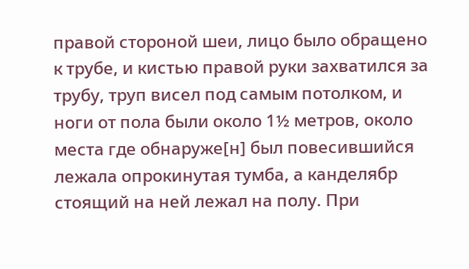правой стороной шеи, лицо было обращено к трубе, и кистью правой руки захватился за трубу, труп висел под самым потолком, и ноги от пола были около 1½ метров, около места где обнаруже[н] был повесившийся лежала опрокинутая тумба, а канделябр стоящий на ней лежал на полу. При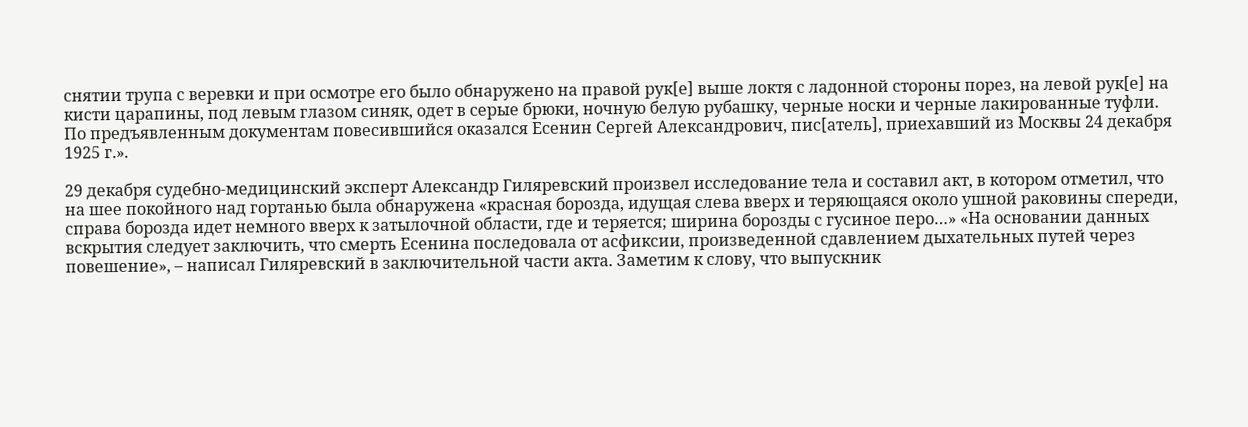снятии трупа с веревки и при осмотре его было обнаружено на правой рук[е] выше локтя с ладонной стороны порез, на левой рук[е] на кисти царапины, под левым глазом синяк, одет в серые брюки, ночную белую рубашку, черные носки и черные лакированные туфли. По предъявленным документам повесившийся оказался Есенин Сергей Александрович, пис[атель], приехавший из Москвы 24 декабря 1925 г.».

29 декабря судебно-медицинский эксперт Александр Гиляревский произвел исследование тела и составил акт, в котором отметил, что на шее покойного над гортанью была обнаружена «красная борозда, идущая слева вверх и теряющаяся около ушной раковины спереди, справа борозда идет немного вверх к затылочной области, где и теряется; ширина борозды с гусиное перо…» «На основании данных вскрытия следует заключить, что смерть Есенина последовала от асфиксии, произведенной сдавлением дыхательных путей через повешение», – написал Гиляревский в заключительной части акта. Заметим к слову, что выпускник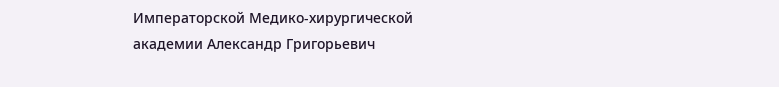Императорской Медико-хирургической академии Александр Григорьевич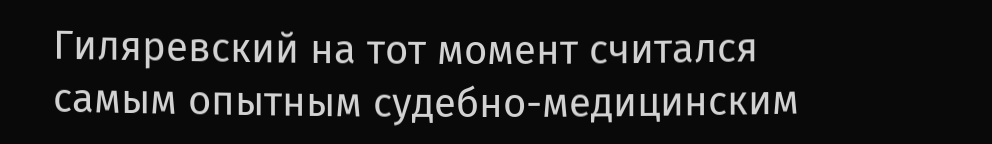Гиляревский на тот момент считался самым опытным судебно-медицинским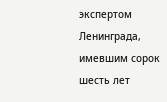экспертом Ленинграда, имевшим сорок шесть лет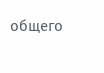общего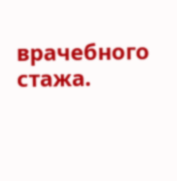врачебного стажа.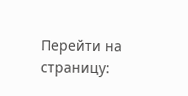Перейти на страницу: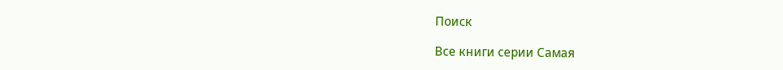Поиск

Все книги серии Самая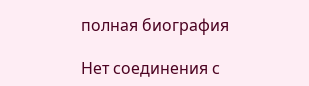полная биография

Нет соединения с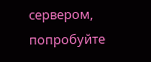сервером, попробуйте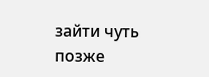зайти чуть позже